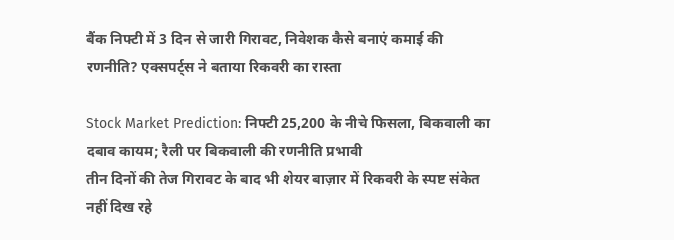बैंक निफ्टी में 3 दिन से जारी गिरावट, निवेशक कैसे बनाएं कमाई की रणनीति? एक्सपर्ट्स ने बताया रिकवरी का रास्ता

Stock Market Prediction: निफ्टी 25,200 के नीचे फिसला, बिकवाली का दबाव कायम; रैली पर बिकवाली की रणनीति प्रभावी
तीन दिनों की तेज गिरावट के बाद भी शेयर बाज़ार में रिकवरी के स्पष्ट संकेत नहीं दिख रहे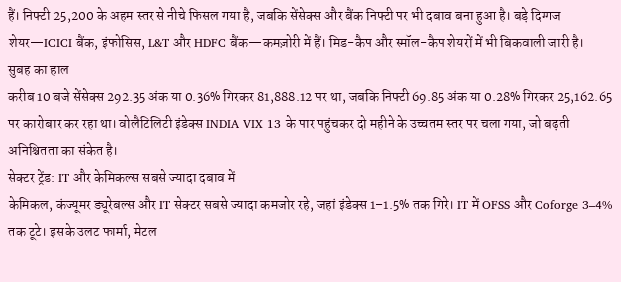हैं। निफ्टी 25,200 के अहम स्तर से नीचे फिसल गया है, जबकि सेंसेक्स और बैंक निफ्टी पर भी दबाव बना हुआ है। बड़े दिग्गज शेयर—ICICI बैंक, इंफोसिस, L&T और HDFC बैंक—कमज़ोरी में हैं। मिड-कैप और स्मॉल-कैप शेयरों में भी बिकवाली जारी है।
सुबह का हाल
करीब 10 बजे सेंसेक्स 292.35 अंक या 0.36% गिरकर 81,888.12 पर था, जबकि निफ्टी 69.85 अंक या 0.28% गिरकर 25,162.65 पर कारोबार कर रहा था। वोलैटिलिटी इंडेक्स INDIA VIX 13 के पार पहुंचकर दो महीने के उच्चतम स्तर पर चला गया, जो बढ़ती अनिश्चितता का संकेत है।
सेक्टर ट्रेंड: IT और केमिकल्स सबसे ज्यादा दबाव में
केमिकल, कंज्यूमर ड्यूरेबल्स और IT सेक्टर सबसे ज्यादा कमजोर रहे, जहां इंडेक्स 1–1.5% तक गिरे। IT में OFSS और Coforge 3–4% तक टूटे। इसके उलट फार्मा, मेटल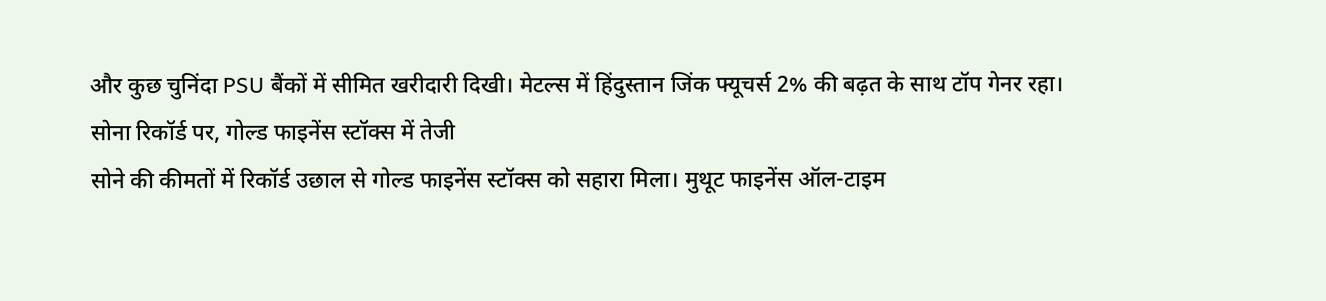और कुछ चुनिंदा PSU बैंकों में सीमित खरीदारी दिखी। मेटल्स में हिंदुस्तान जिंक फ्यूचर्स 2% की बढ़त के साथ टॉप गेनर रहा।
सोना रिकॉर्ड पर, गोल्ड फाइनेंस स्टॉक्स में तेजी
सोने की कीमतों में रिकॉर्ड उछाल से गोल्ड फाइनेंस स्टॉक्स को सहारा मिला। मुथूट फाइनेंस ऑल-टाइम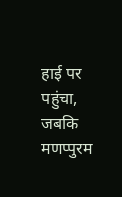हाई पर पहुंचा, जबकि मणप्पुरम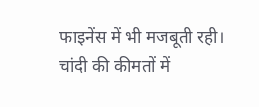फाइनेंस में भी मजबूती रही। चांदी की कीमतों में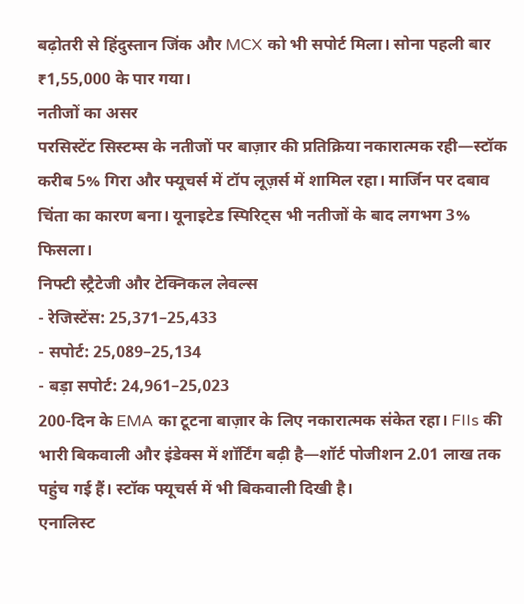बढ़ोतरी से हिंदुस्तान जिंक और MCX को भी सपोर्ट मिला। सोना पहली बार ₹1,55,000 के पार गया।
नतीजों का असर
परसिस्टेंट सिस्टम्स के नतीजों पर बाज़ार की प्रतिक्रिया नकारात्मक रही—स्टॉक करीब 5% गिरा और फ्यूचर्स में टॉप लूज़र्स में शामिल रहा। मार्जिन पर दबाव चिंता का कारण बना। यूनाइटेड स्पिरिट्स भी नतीजों के बाद लगभग 3% फिसला।
निफ्टी स्ट्रैटेजी और टेक्निकल लेवल्स
- रेजिस्टेंस: 25,371–25,433
- सपोर्ट: 25,089–25,134
- बड़ा सपोर्ट: 24,961–25,023
200-दिन के EMA का टूटना बाज़ार के लिए नकारात्मक संकेत रहा। FIIs की भारी बिकवाली और इंडेक्स में शॉर्टिंग बढ़ी है—शॉर्ट पोजीशन 2.01 लाख तक पहुंच गई हैं। स्टॉक फ्यूचर्स में भी बिकवाली दिखी है।
एनालिस्ट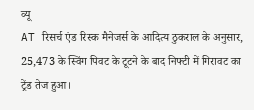व्यू
AT रिसर्च एंड रिस्क मैनेजर्स के आदित्य ठुकराल के अनुसार, 25,473 के स्विंग पिवट के टूटने के बाद निफ्टी में गिरावट का ट्रेंड तेज हुआ।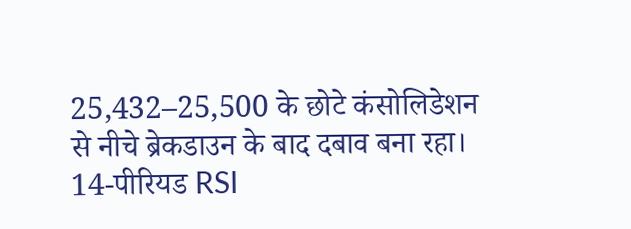25,432–25,500 के छोटे कंसोलिडेशन से नीचे ब्रेकडाउन के बाद दबाव बना रहा। 14-पीरियड RSI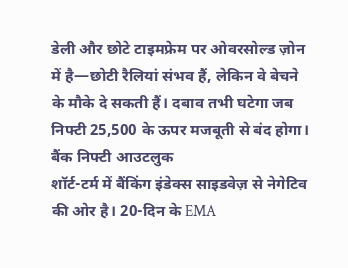डेली और छोटे टाइमफ्रेम पर ओवरसोल्ड ज़ोन में है—छोटी रैलियां संभव हैं, लेकिन वे बेचने के मौके दे सकती हैं। दबाव तभी घटेगा जब निफ्टी 25,500 के ऊपर मजबूती से बंद होगा।
बैंक निफ्टी आउटलुक
शॉर्ट-टर्म में बैंकिंग इंडेक्स साइडवेज़ से नेगेटिव की ओर है। 20-दिन के EMA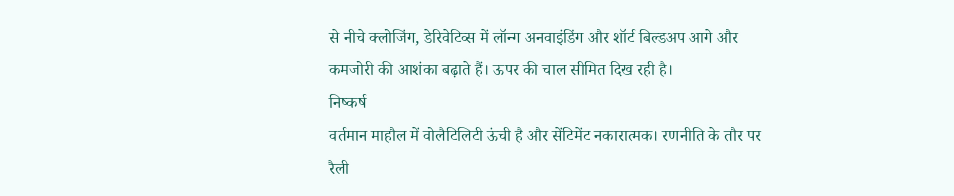से नीचे क्लोजिंग, डेरिवेटिव्स में लॉन्ग अनवाइंडिंग और शॉर्ट बिल्डअप आगे और कमजोरी की आशंका बढ़ाते हैं। ऊपर की चाल सीमित दिख रही है।
निष्कर्ष
वर्तमान माहौल में वोलैटिलिटी ऊंची है और सेंटिमेंट नकारात्मक। रणनीति के तौर पर रैली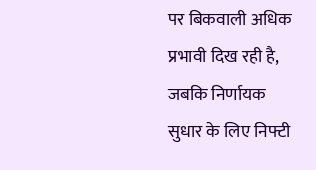पर बिकवाली अधिक प्रभावी दिख रही है, जबकि निर्णायक सुधार के लिए निफ्टी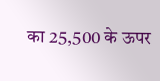का 25,500 के ऊपर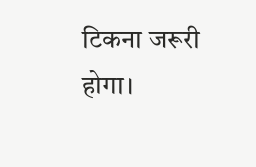टिकना जरूरी होगा।